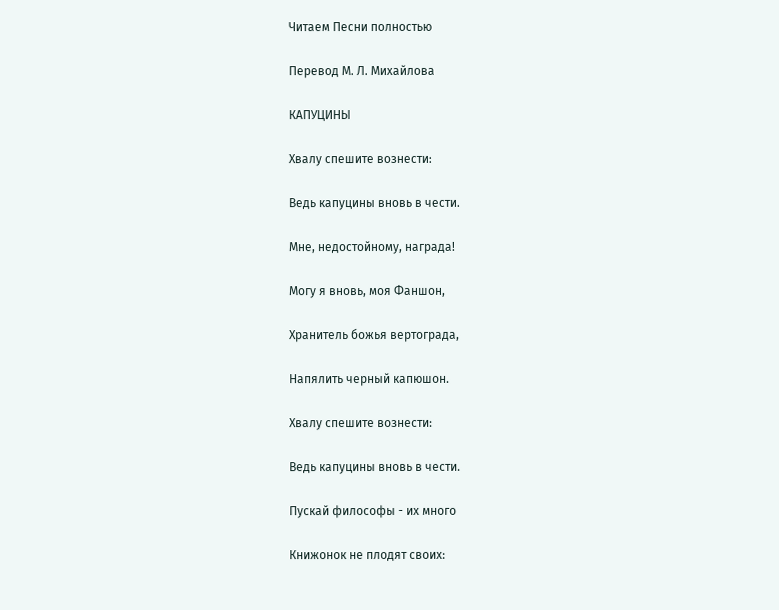Читаем Песни полностью

Перевод М. Л. Михайлова

КАПУЦИНЫ

Хвалу спешите вознести:

Ведь капуцины вновь в чести.

Мне, недостойному, награда!

Могу я вновь, моя Фаншон,

Хранитель божья вертограда,

Напялить черный капюшон.

Хвалу спешите вознести:

Ведь капуцины вновь в чести.

Пускай философы - их много

Книжонок не плодят своих: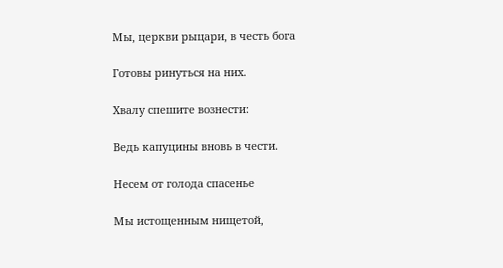Мы, церкви рыцари, в честь бога

Готовы ринуться на них.

Хвалу спешите вознести:

Ведь капуцины вновь в чести.

Несем от голода спасенье

Мы истощенным нищетой,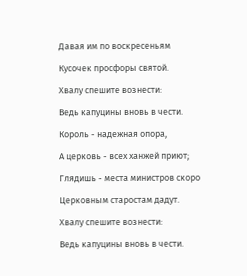Давая им по воскресеньям

Кусочек просфоры святой.

Хвалу спешите вознести:

Ведь капуцины вновь в чести.

Король - надежная опора,

А церковь - всех ханжей приют;

Глядишь - места министров скоро

Церковным старостам дадут.

Хвалу спешите вознести:

Ведь капуцины вновь в чести.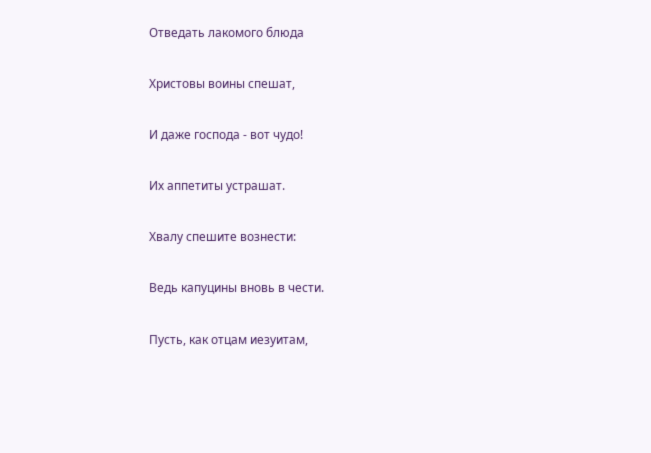Отведать лакомого блюда

Христовы воины спешат,

И даже господа - вот чудо!

Их аппетиты устрашат.

Хвалу спешите вознести:

Ведь капуцины вновь в чести.

Пусть, как отцам иезуитам,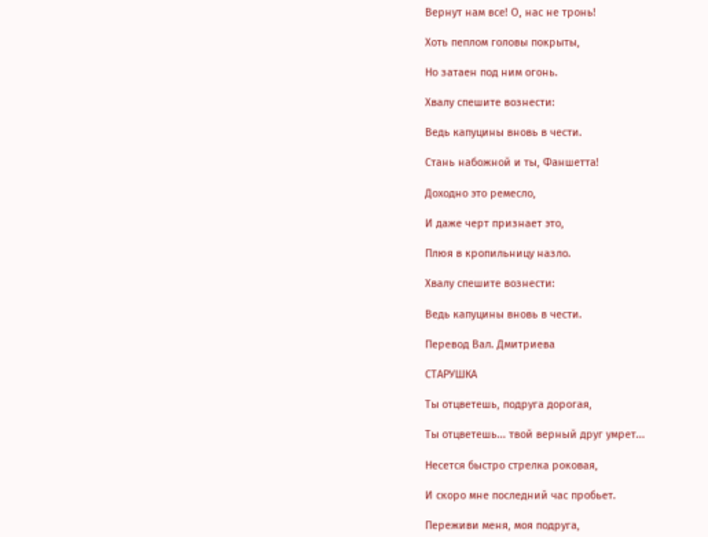Вернут нам все! О, нас не тронь!

Хоть пеплом головы покрыты,

Но затаен под ним огонь.

Хвалу спешите вознести:

Ведь капуцины вновь в чести.

Стань набожной и ты, Фаншетта!

Доходно это ремесло,

И даже черт признает это,

Плюя в кропильницу назло.

Хвалу спешите вознести:

Ведь капуцины вновь в чести.

Перевод Вал. Дмитриева

СТАРУШКА

Ты отцветешь, подруга дорогая,

Ты отцветешь... твой верный друг умрет...

Несется быстро стрелка роковая,

И скоро мне последний час пробьет.

Переживи меня, моя подруга,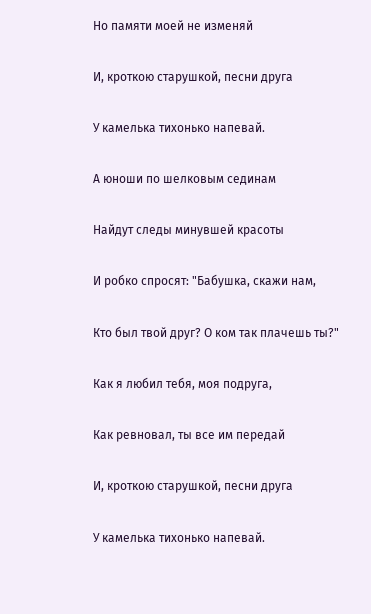Но памяти моей не изменяй

И, кроткою старушкой, песни друга

У камелька тихонько напевай.

А юноши по шелковым сединам

Найдут следы минувшей красоты

И робко спросят: "Бабушка, скажи нам,

Кто был твой друг? О ком так плачешь ты?"

Как я любил тебя, моя подруга,

Как ревновал, ты все им передай

И, кроткою старушкой, песни друга

У камелька тихонько напевай.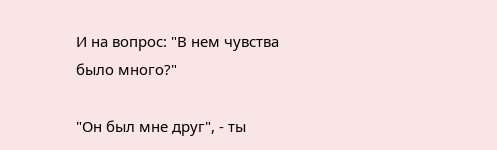И на вопрос: "В нем чувства было много?"

"Он был мне друг", - ты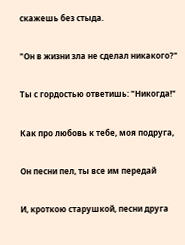скажешь без стыда.

"Он в жизни зла не сделал никакого?"

Ты с гордостью ответишь: "Никогда!"

Как про любовь к тебе, моя подруга,

Он песни пел, ты все им передай

И, кроткою старушкой, песни друга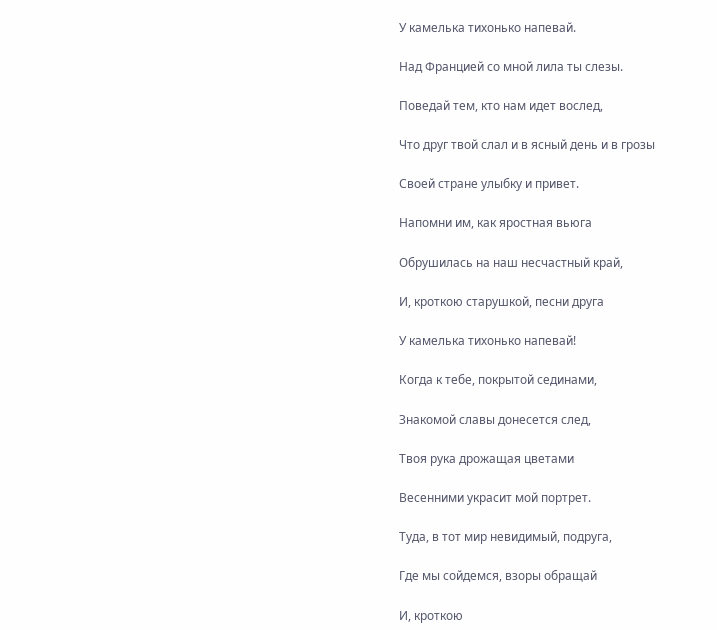У камелька тихонько напевай.

Над Францией со мной лила ты слезы.

Поведай тем, кто нам идет вослед,

Что друг твой слал и в ясный день и в грозы

Своей стране улыбку и привет.

Напомни им, как яростная вьюга

Обрушилась на наш несчастный край,

И, кроткою старушкой, песни друга

У камелька тихонько напевай!

Когда к тебе, покрытой сединами,

Знакомой славы донесется след,

Твоя рука дрожащая цветами

Весенними украсит мой портрет.

Туда, в тот мир невидимый, подруга,

Где мы сойдемся, взоры обращай

И, кроткою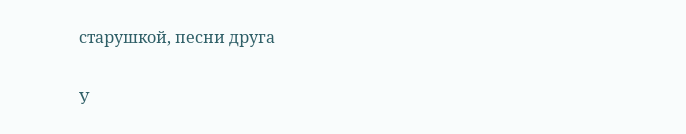старушкой, песни друга

У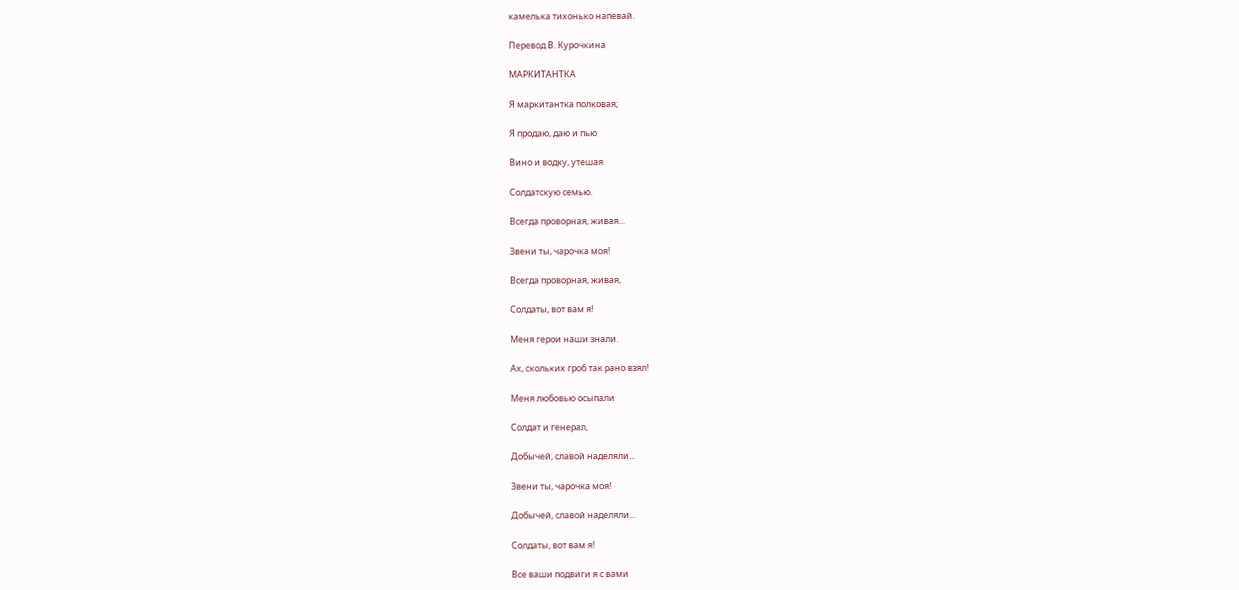камелька тихонько напевай.

Перевод В. Курочкина

МАРКИТАНТКА

Я маркитантка полковая;

Я продаю, даю и пью

Вино и водку, утешая

Солдатскую семью.

Всегда проворная, живая...

Звени ты, чарочка моя!

Всегда проворная, живая,

Солдаты, вот вам я!

Меня герои наши знали.

Ах, скольких гроб так рано взял!

Меня любовью осыпали

Солдат и генерал,

Добычей, славой наделяли...

Звени ты, чарочка моя!

Добычей, славой наделяли...

Солдаты, вот вам я!

Все ваши подвиги я с вами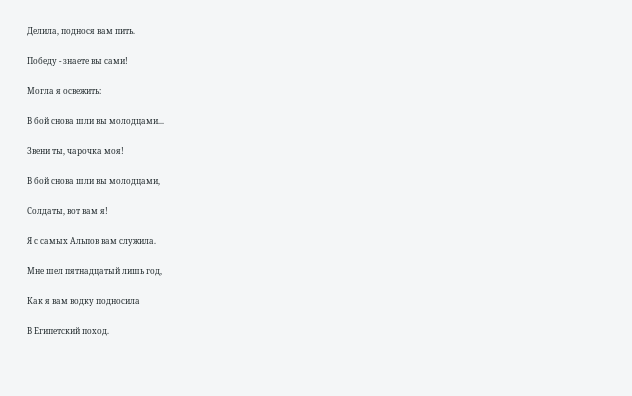Делила, поднося вам пить.

Победу - знаете вы сами!

Могла я освежить:

В бой снова шли вы молодцами...

Звени ты, чарочка моя!

В бой снова шли вы молодцами,

Солдаты, вот вам я!

Я с самых Альпов вам служила.

Мне шел пятнадцатый лишь год,

Как я вам водку подносила

В Египетский поход.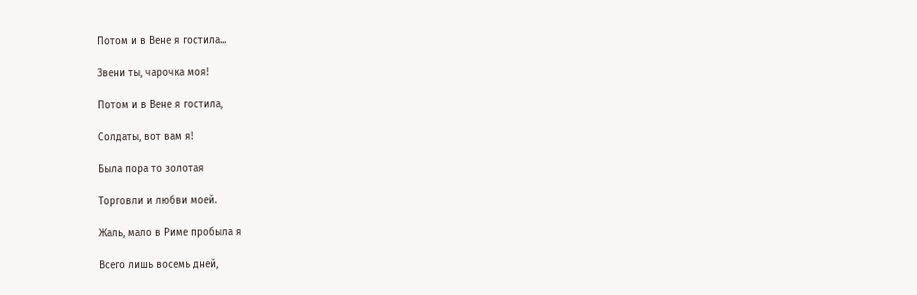Потом и в Вене я гостила...

Звени ты, чарочка моя!

Потом и в Вене я гостила,

Солдаты, вот вам я!

Была пора то золотая

Торговли и любви моей.

Жаль, мало в Риме пробыла я

Всего лишь восемь дней,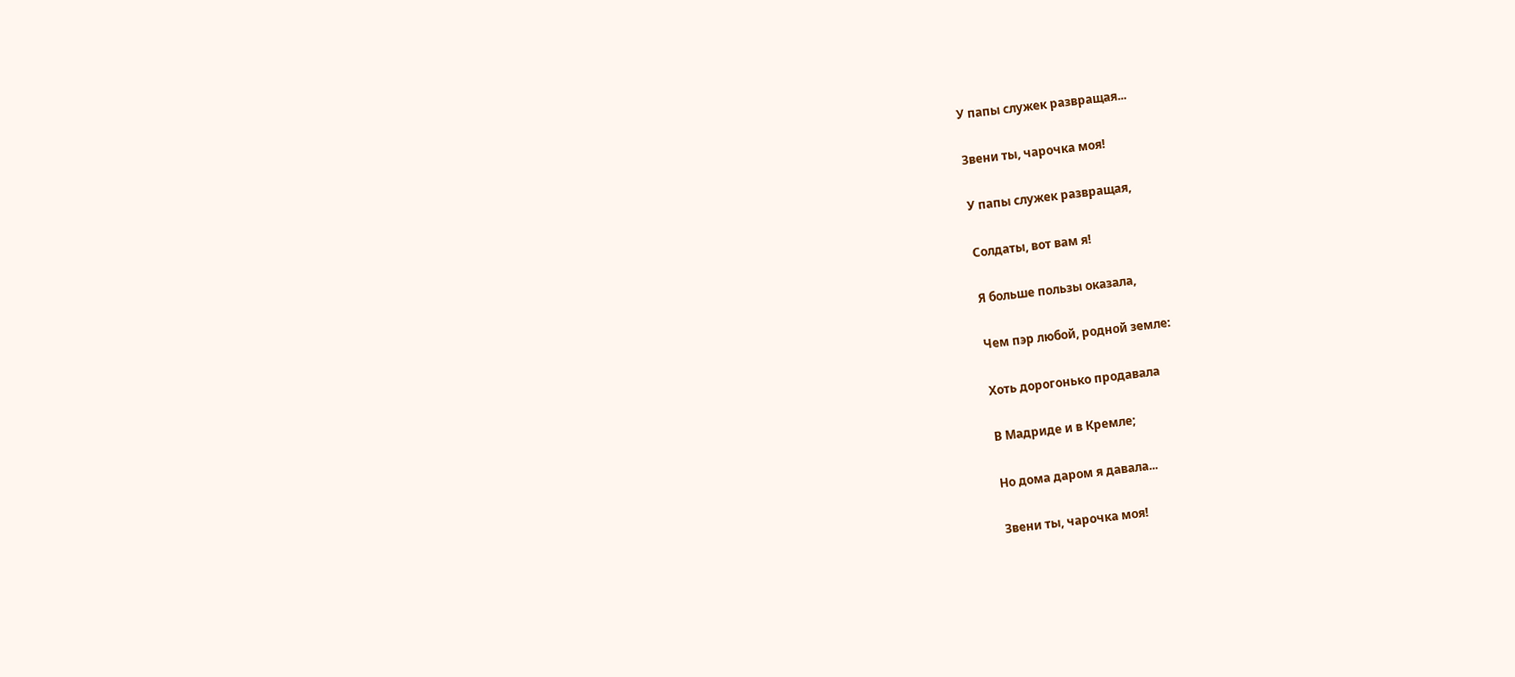У папы служек развращая...

Звени ты, чарочка моя!

У папы служек развращая,

Солдаты, вот вам я!

Я больше пользы оказала,

Чем пэр любой, родной земле:

Хоть дорогонько продавала

В Мадриде и в Кремле;

Но дома даром я давала...

Звени ты, чарочка моя!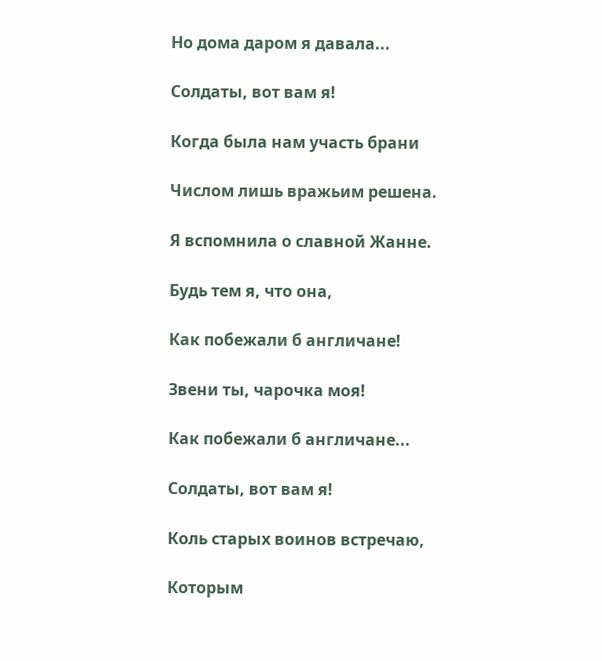Но дома даром я давала...

Солдаты, вот вам я!

Когда была нам участь брани

Числом лишь вражьим решена.

Я вспомнила о славной Жанне.

Будь тем я, что она,

Как побежали б англичане!

Звени ты, чарочка моя!

Как побежали б англичане...

Солдаты, вот вам я!

Коль старых воинов встречаю,

Которым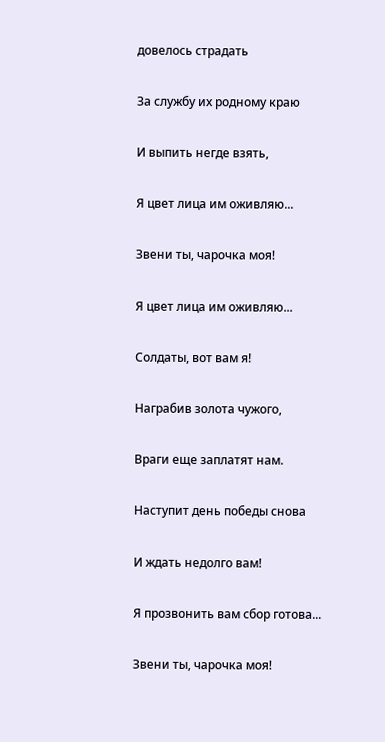довелось страдать

За службу их родному краю

И выпить негде взять,

Я цвет лица им оживляю...

Звени ты, чарочка моя!

Я цвет лица им оживляю...

Солдаты, вот вам я!

Награбив золота чужого,

Враги еще заплатят нам.

Наступит день победы снова

И ждать недолго вам!

Я прозвонить вам сбор готова...

Звени ты, чарочка моя!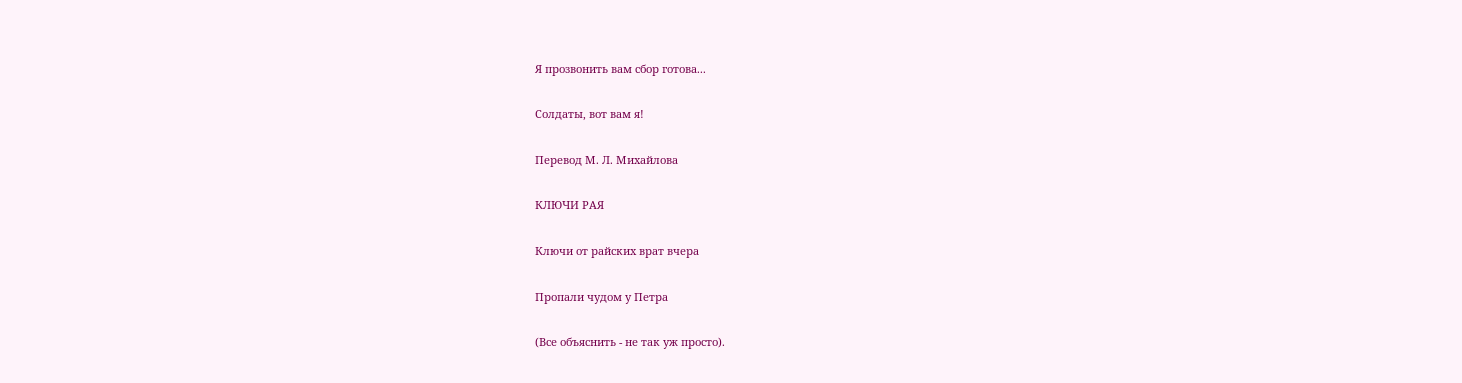Я прозвонить вам сбор готова...

Солдаты, вот вам я!

Перевод М. Л. Михайлова

КЛЮЧИ РАЯ

Ключи от райских врат вчера

Пропали чудом у Петра

(Все объяснить - не так уж просто).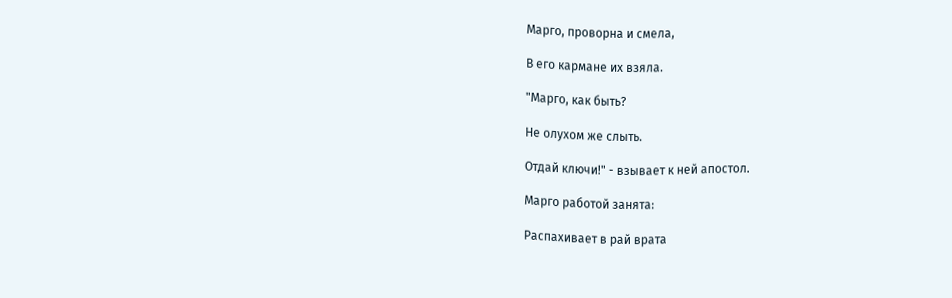Марго, проворна и смела,

В его кармане их взяла.

"Марго, как быть?

Не олухом же слыть.

Отдай ключи!" - взывает к ней апостол.

Марго работой занята:

Распахивает в рай врата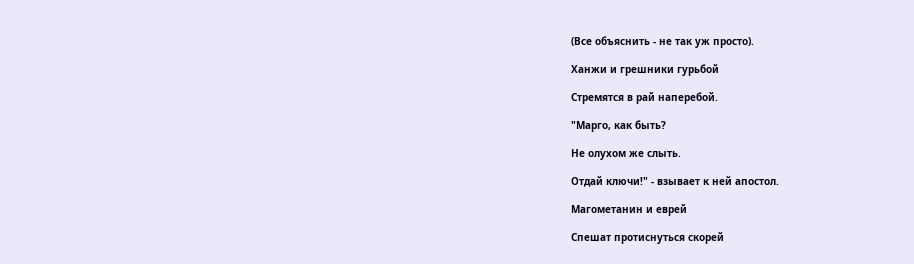(Все объяснить - не так уж просто).

Ханжи и грешники гурьбой

Стремятся в рай наперебой.

"Марго, как быть?

Не олухом же слыть.

Отдай ключи!" - взывает к ней апостол.

Магометанин и еврей

Спешат протиснуться скорей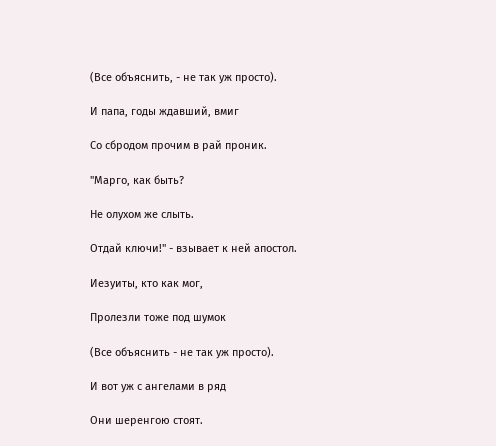(Все объяснить, - не так уж просто).

И папа, годы ждавший, вмиг

Со сбродом прочим в рай проник.

"Марго, как быть?

Не олухом же слыть.

Отдай ключи!" - взывает к ней апостол.

Иезуиты, кто как мог,

Пролезли тоже под шумок

(Все объяснить - не так уж просто).

И вот уж с ангелами в ряд

Они шеренгою стоят.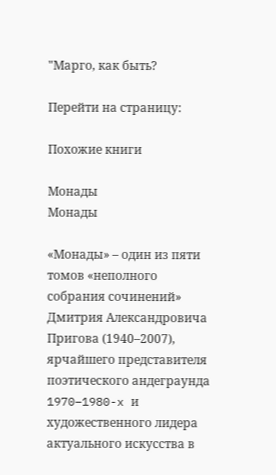"Марго, как быть?

Перейти на страницу:

Похожие книги

Монады
Монады

«Монады» – один из пяти томов «неполного собрания сочинений» Дмитрия Александровича Пригова (1940–2007), ярчайшего представителя поэтического андеграунда 1970–1980-x и художественного лидера актуального искусства в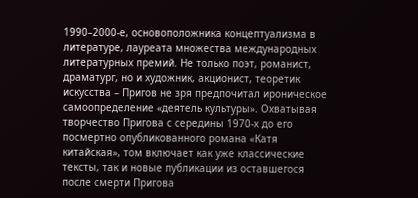1990–2000-е, основоположника концептуализма в литературе, лауреата множества международных литературных премий. Не только поэт, романист, драматург, но и художник, акционист, теоретик искусства – Пригов не зря предпочитал ироническое самоопределение «деятель культуры». Охватывая творчество Пригова с середины 1970-х до его посмертно опубликованного романа «Катя китайская», том включает как уже классические тексты, так и новые публикации из оставшегося после смерти Пригова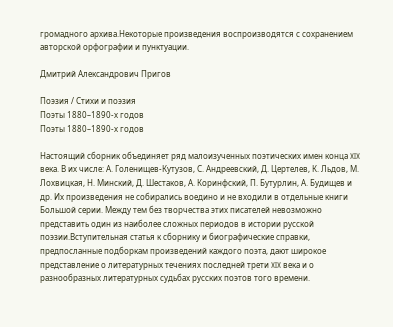громадного архива.Некоторые произведения воспроизводятся с сохранением авторской орфографии и пунктуации.

Дмитрий Александрович Пригов

Поэзия / Стихи и поэзия
Поэты 1880–1890-х годов
Поэты 1880–1890-х годов

Настоящий сборник объединяет ряд малоизученных поэтических имен конца XIX века. В их числе: А. Голенищев-Кутузов, С. Андреевский, Д. Цертелев, К. Льдов, М. Лохвицкая, Н. Минский, Д. Шестаков, А. Коринфский, П. Бутурлин, А. Будищев и др. Их произведения не собирались воедино и не входили в отдельные книги Большой серии. Между тем без творчества этих писателей невозможно представить один из наиболее сложных периодов в истории русской поэзии.Вступительная статья к сборнику и биографические справки, предпосланные подборкам произведений каждого поэта, дают широкое представление о литературных течениях последней трети XIX века и о разнообразных литературных судьбах русских поэтов того времени.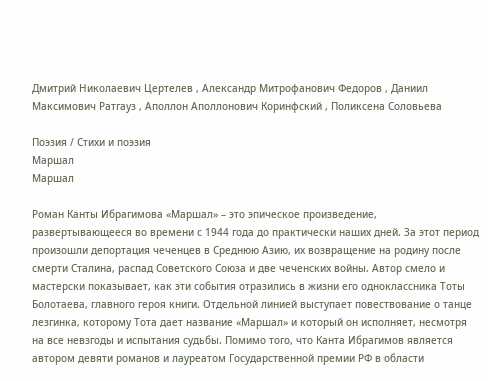Дмитрий Николаевич Цертелев , Александр Митрофанович Федоров , Даниил Максимович Ратгауз , Аполлон Аполлонович Коринфский , Поликсена Соловьева

Поэзия / Стихи и поэзия
Маршал
Маршал

Роман Канты Ибрагимова «Маршал» – это эпическое произведение, развертывающееся во времени с 1944 года до практически наших дней. За этот период произошли депортация чеченцев в Среднюю Азию, их возвращение на родину после смерти Сталина, распад Советского Союза и две чеченских войны. Автор смело и мастерски показывает, как эти события отразились в жизни его одноклассника Тоты Болотаева, главного героя книги. Отдельной линией выступает повествование о танце лезгинка, которому Тота дает название «Маршал» и который он исполняет, несмотря на все невзгоды и испытания судьбы. Помимо того, что Канта Ибрагимов является автором девяти романов и лауреатом Государственной премии РФ в области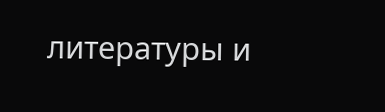литературы и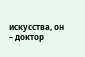искусства, он – доктор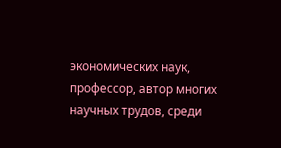экономических наук, профессор, автор многих научных трудов, среди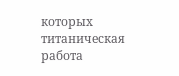которых титаническая работа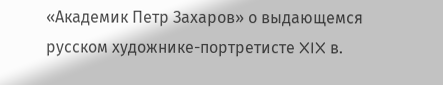«Академик Петр Захаров» о выдающемся русском художнике-портретисте XIX в.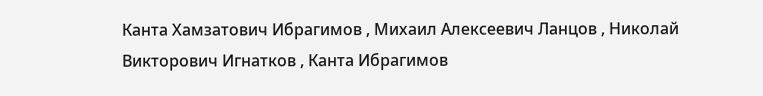Канта Хамзатович Ибрагимов , Михаил Алексеевич Ланцов , Николай Викторович Игнатков , Канта Ибрагимов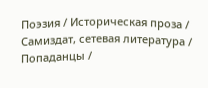Поэзия / Историческая проза / Самиздат, сетевая литература / Попаданцы /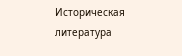Историческая литература